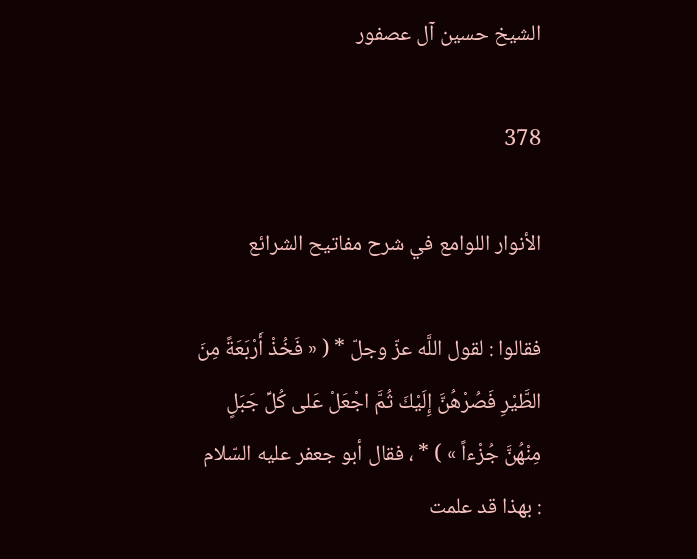الشيخ حسين آل عصفور

378

الأنوار اللوامع في شرح مفاتيح الشرائع

فقالوا : لقول اللَّه عزّ وجلّ * ( « فَخُذْ أَرْبَعَةً مِنَ الطَّيْرِ فَصُرْهُنَّ إِلَيْكَ ثُمَّ اجْعَلْ عَلى كُلِّ جَبَلٍ مِنْهُنَّ جُزْءاً » ) * ، فقال أبو جعفر عليه السّلام : بهذا قد علمت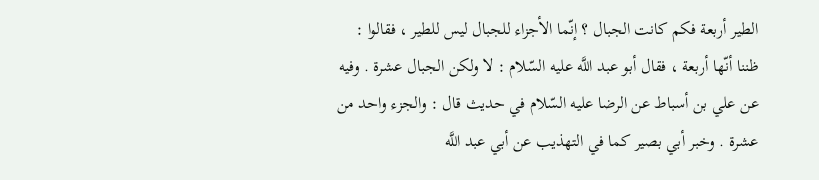الطير أربعة فكم كانت الجبال ؟ إنّما الأجزاء للجبال ليس للطير ، فقالوا : ظننا أنّها أربعة ، فقال أبو عبد اللَّه عليه السّلام : لا ولكن الجبال عشرة . وفيه عن علي بن أسباط عن الرضا عليه السّلام في حديث قال : والجزء واحد من عشرة . وخبر أبي بصير كما في التهذيب عن أبي عبد اللَّه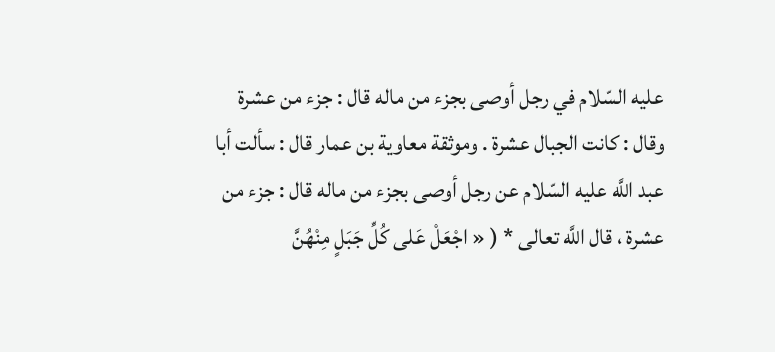عليه السّلام في رجل أوصى بجزء من ماله قال : جزء من عشرة وقال : كانت الجبال عشرة . وموثقة معاوية بن عمار قال : سألت أبا عبد اللَّه عليه السّلام عن رجل أوصى بجزء من ماله قال : جزء من عشرة ، قال اللَّه تعالى * ( « اجْعَلْ عَلى كُلِّ جَبَلٍ مِنْهُنَّ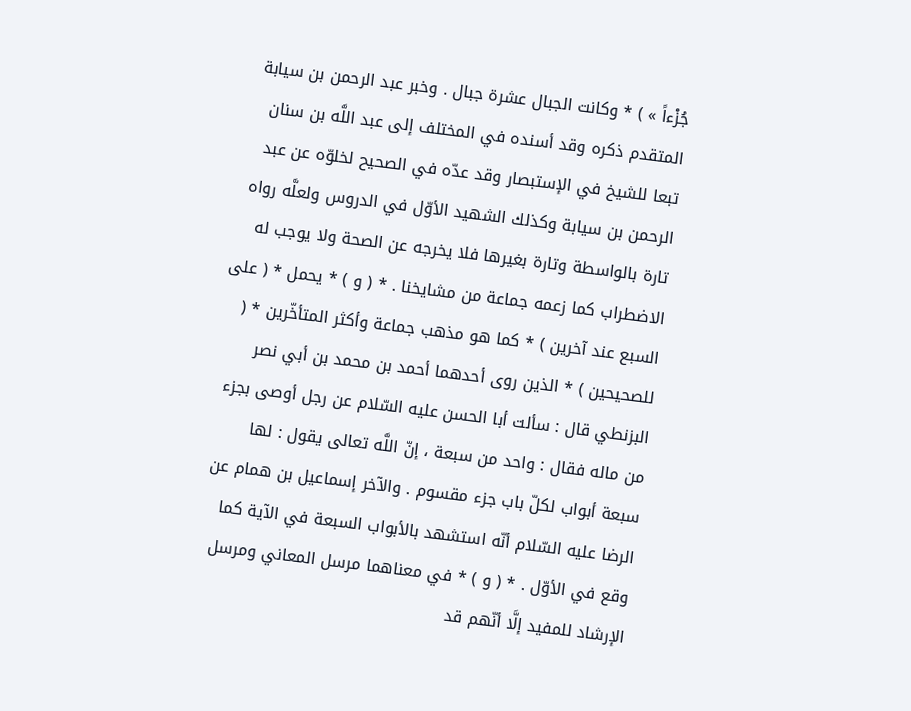جُزْءاً » ) * وكانت الجبال عشرة جبال . وخبر عبد الرحمن بن سيابة المتقدم ذكره وقد أسنده في المختلف إلى عبد اللَّه بن سنان تبعا للشيخ في الإستبصار وقد عدّه في الصحيح لخلوّه عن عبد الرحمن بن سيابة وكذلك الشهيد الأوّل في الدروس ولعلَّه رواه تارة بالواسطة وتارة بغيرها فلا يخرجه عن الصحة ولا يوجب له الاضطراب كما زعمه جماعة من مشايخنا . * ( و ) * يحمل * ( على السبع عند آخرين ) * كما هو مذهب جماعة وأكثر المتأخّرين * ( للصحيحين ) * الذين روى أحدهما أحمد بن محمد بن أبي نصر البزنطي قال : سألت أبا الحسن عليه السّلام عن رجل أوصى بجزء من ماله فقال : واحد من سبعة ، إنّ اللَّه تعالى يقول : لها سبعة أبواب لكلّ باب جزء مقسوم . والآخر إسماعيل بن همام عن الرضا عليه السّلام أنّه استشهد بالأبواب السبعة في الآية كما وقع في الأوّل . * ( و ) * في معناهما مرسل المعاني ومرسل الإرشاد للمفيد إلَّا أنّهم قد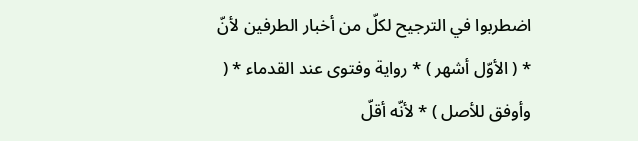اضطربوا في الترجيح لكلّ من أخبار الطرفين لأنّ * ( الأوّل أشهر ) * رواية وفتوى عند القدماء * ( وأوفق للأصل ) * لأنّه أقلّ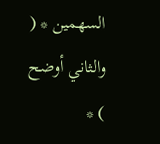السهمين * ( والثاني أوضح ) *